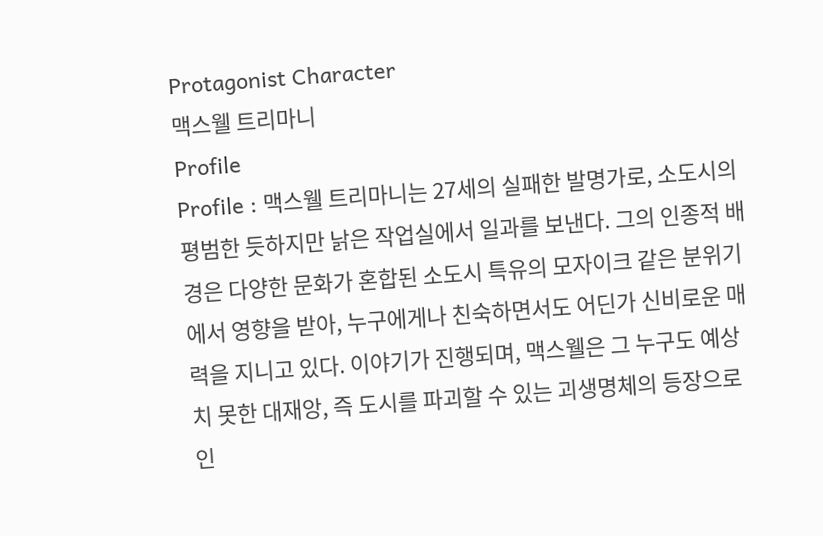Protagonist Character
맥스웰 트리마니
Profile
Profile : 맥스웰 트리마니는 27세의 실패한 발명가로, 소도시의 평범한 듯하지만 낡은 작업실에서 일과를 보낸다. 그의 인종적 배경은 다양한 문화가 혼합된 소도시 특유의 모자이크 같은 분위기에서 영향을 받아, 누구에게나 친숙하면서도 어딘가 신비로운 매력을 지니고 있다. 이야기가 진행되며, 맥스웰은 그 누구도 예상치 못한 대재앙, 즉 도시를 파괴할 수 있는 괴생명체의 등장으로 인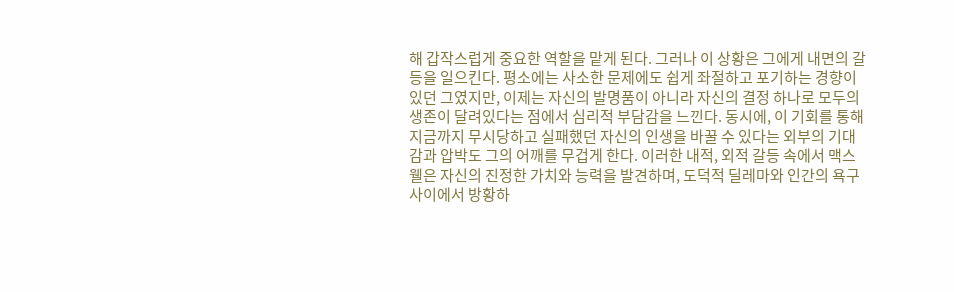해 갑작스럽게 중요한 역할을 맡게 된다. 그러나 이 상황은 그에게 내면의 갈등을 일으킨다. 평소에는 사소한 문제에도 쉽게 좌절하고 포기하는 경향이 있던 그였지만, 이제는 자신의 발명품이 아니라 자신의 결정 하나로 모두의 생존이 달려있다는 점에서 심리적 부담감을 느낀다. 동시에, 이 기회를 통해 지금까지 무시당하고 실패했던 자신의 인생을 바꿀 수 있다는 외부의 기대감과 압박도 그의 어깨를 무겁게 한다. 이러한 내적, 외적 갈등 속에서 맥스웰은 자신의 진정한 가치와 능력을 발견하며, 도덕적 딜레마와 인간의 욕구 사이에서 방황하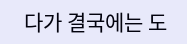다가 결국에는 도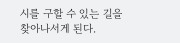시를 구할 수 있는 길을 찾아나서게 된다.